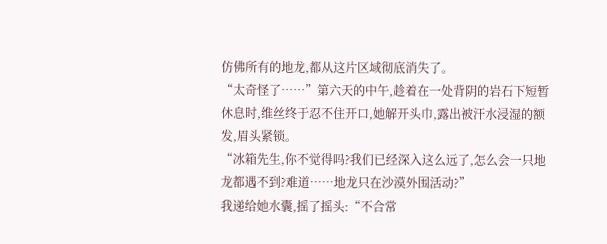仿佛所有的地龙,都从这片区域彻底消失了。
“太奇怪了……”第六天的中午,趁着在一处背阴的岩石下短暂休息时,维丝终于忍不住开口,她解开头巾,露出被汗水浸湿的额发,眉头紧锁。
“冰箱先生,你不觉得吗?我们已经深入这么远了,怎么会一只地龙都遇不到?难道……地龙只在沙漠外围活动?”
我递给她水囊,摇了摇头:“不合常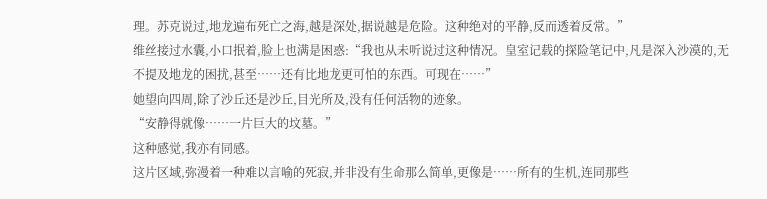理。苏克说过,地龙遍布死亡之海,越是深处,据说越是危险。这种绝对的平静,反而透着反常。”
维丝接过水囊,小口抿着,脸上也满是困惑:“我也从未听说过这种情况。皇室记载的探险笔记中,凡是深入沙漠的,无不提及地龙的困扰,甚至……还有比地龙更可怕的东西。可现在……”
她望向四周,除了沙丘还是沙丘,目光所及,没有任何活物的迹象。
“安静得就像……一片巨大的坟墓。”
这种感觉,我亦有同感。
这片区域,弥漫着一种难以言喻的死寂,并非没有生命那么简单,更像是……所有的生机,连同那些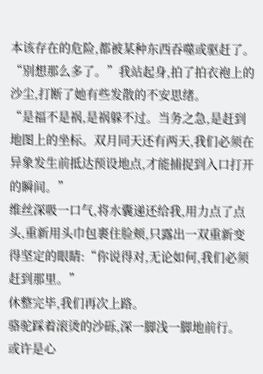本该存在的危险,都被某种东西吞噬或驱赶了。
“别想那么多了。”我站起身,拍了拍衣袍上的沙尘,打断了她有些发散的不安思绪。
“是福不是祸,是祸躲不过。当务之急,是赶到地图上的坐标。双月同天还有两天,我们必须在异象发生前抵达预设地点,才能捕捉到入口打开的瞬间。”
维丝深吸一口气,将水囊递还给我,用力点了点头,重新用头巾包裹住脸颊,只露出一双重新变得坚定的眼睛:“你说得对,无论如何,我们必须赶到那里。”
休整完毕,我们再次上路。
骆驼踩着滚烫的沙砾,深一脚浅一脚地前行。
或许是心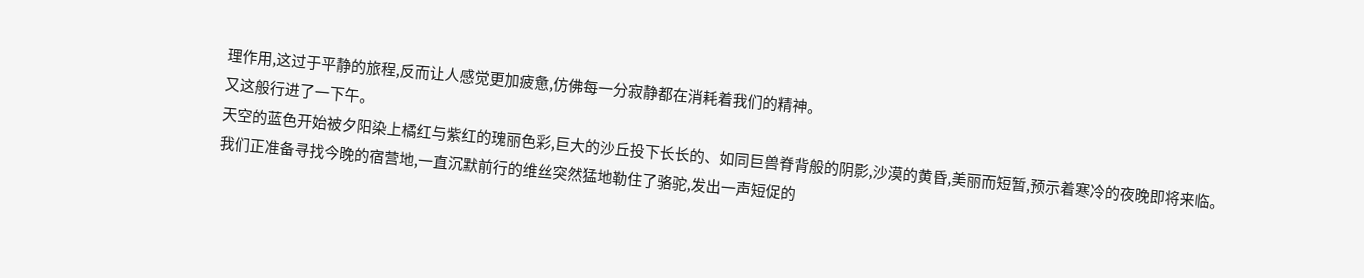理作用,这过于平静的旅程,反而让人感觉更加疲惫,仿佛每一分寂静都在消耗着我们的精神。
又这般行进了一下午。
天空的蓝色开始被夕阳染上橘红与紫红的瑰丽色彩,巨大的沙丘投下长长的、如同巨兽脊背般的阴影,沙漠的黄昏,美丽而短暂,预示着寒冷的夜晚即将来临。
我们正准备寻找今晚的宿营地,一直沉默前行的维丝突然猛地勒住了骆驼,发出一声短促的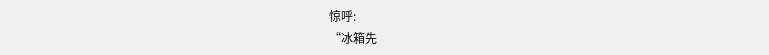惊呼:
“冰箱先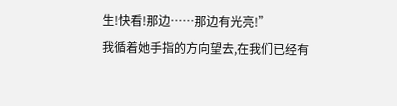生!快看!那边……那边有光亮!”
我循着她手指的方向望去,在我们已经有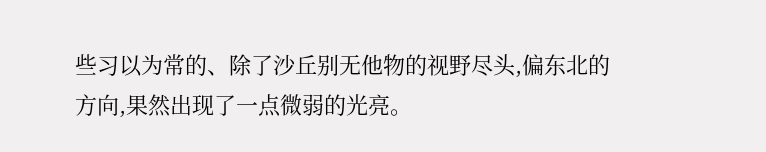些习以为常的、除了沙丘别无他物的视野尽头,偏东北的方向,果然出现了一点微弱的光亮。